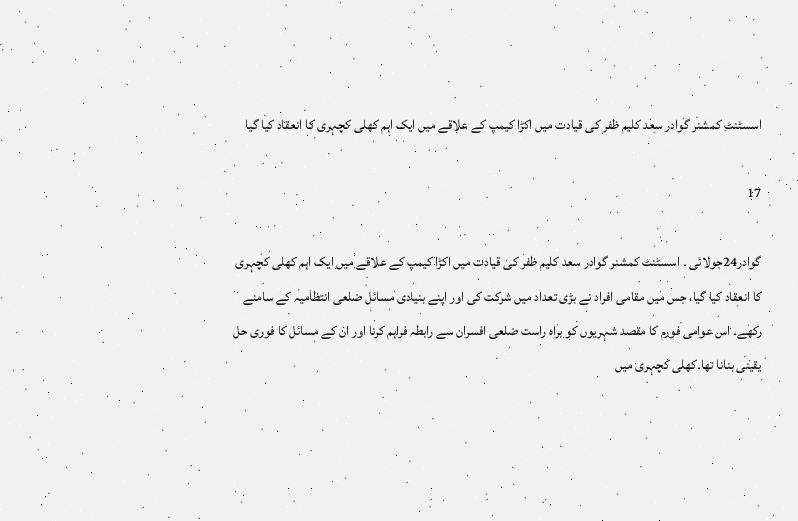اسسٹنٹ کمشنر گوادر سعد کلیم ظفر کی قیادت میں اکڑا کیمپ کے علاقے میں ایک اہم کھلی کچہری کا انعقاد کیا گیا

17

گوادر24جولائی ۔ اسسٹنٹ کمشنر گوادر سعد کلیم ظفر کی قیادت میں اکڑا کیمپ کے علاقے میں ایک اہم کھلی کچہری کا انعقاد کیا گیا، جس میں مقامی افراد نے بڑی تعداد میں شرکت کی اور اپنے بنیادی مسائل ضلعی انتظامیہ کے سامنے رکھے۔ اس عوامی فورم کا مقصد شہریوں کو براہ راست ضلعی افسران سے رابطہ فراہم کرنا اور ان کے مسائل کا فوری حل یقینی بنانا تھا۔کھلی کچہری میں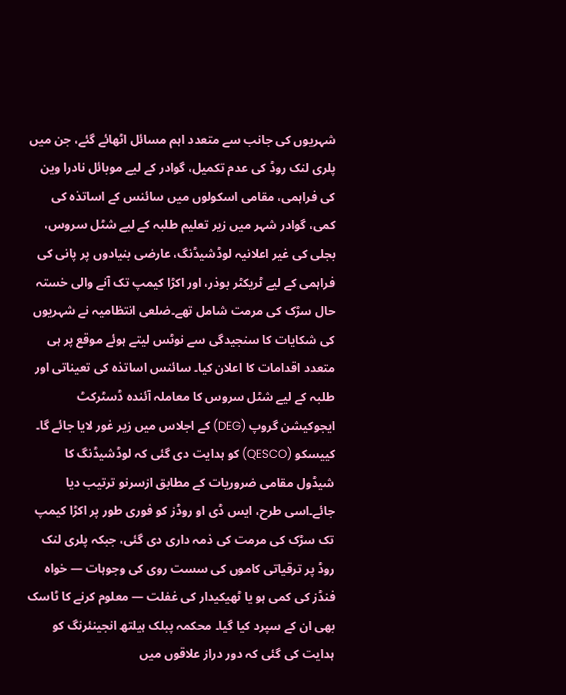شہریوں کی جانب سے متعدد اہم مسائل اٹھائے گئے، جن میں پلری لنک روڈ کی عدم تکمیل، گوادر کے لیے موبائل نادرا وین کی فراہمی، مقامی اسکولوں میں سائنس کے اساتذہ کی کمی، گوادر شہر میں زیر تعلیم طلبہ کے لیے شٹل سروس، بجلی کی غیر اعلانیہ لوڈشیڈنگ، عارضی بنیادوں پر پانی کی فراہمی کے لیے ٹریکٹر بوذر، اور اکڑا کیمپ تک آنے والی خستہ حال سڑک کی مرمت شامل تھے۔ضلعی انتظامیہ نے شہریوں کی شکایات کا سنجیدگی سے نوٹس لیتے ہوئے موقع پر ہی متعدد اقدامات کا اعلان کیا۔ سائنس اساتذہ کی تعیناتی اور طلبہ کے لیے شٹل سروس کا معاملہ آئندہ ڈسٹرکٹ ایجوکیشن گروپ (DEG) کے اجلاس میں زیر غور لایا جائے گا۔ کییسکو (QESCO) کو ہدایت دی گئی کہ لوڈشیڈنگ کا شیڈول مقامی ضروریات کے مطابق ازسرنو ترتیب دیا جائے۔اسی طرح، ایس ڈی او روڈز کو فوری طور پر اکڑا کیمپ تک سڑک کی مرمت کی ذمہ داری دی گئی، جبکہ پلری لنک روڈ پر ترقیاتی کاموں کی سست روی کی وجوہات — خواہ فنڈز کی کمی ہو یا ٹھیکیدار کی غفلت — معلوم کرنے کا ٹاسک بھی ان کے سپرد کیا گیا۔ محکمہ پبلک ہیلتھ انجینئرنگ کو ہدایت کی گئی کہ دور دراز علاقوں میں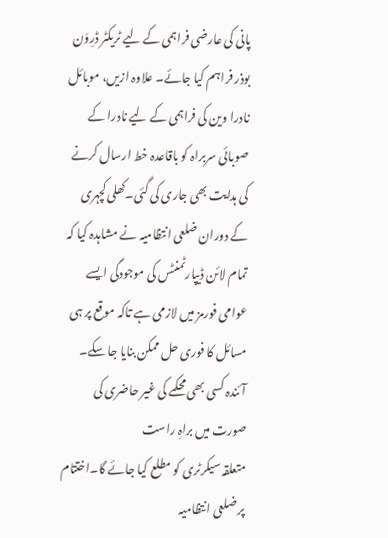پانی کی عارضی فراہمی کے لیے ٹریکٹر ڈرِوَن بوذر فراہم کیا جائے۔ علاوہ ازیں، موبائل نادرا وین کی فراہمی کے لیے نادرا کے صوبائی سربراہ کو باقاعدہ خط ارسال کرنے کی ہدایت بھی جاری کی گئی۔کھلی کچہری کے دوران ضلعی انتظامیہ نے مشاہدہ کیا کہ تمام لائن ڈیپارٹمنٹس کی موجودگی ایسے عوامی فورمز میں لازمی ہے تاکہ موقع پر ہی مسائل کا فوری حل ممکن بنایا جا سکے۔ آئندہ کسی بھی محکمے کی غیر حاضری کی صورت میں براہِ راست
متعلقہ سیکرٹری کو مطلع کیا جائے گا۔اختتام پر ضلعی انتظامیہ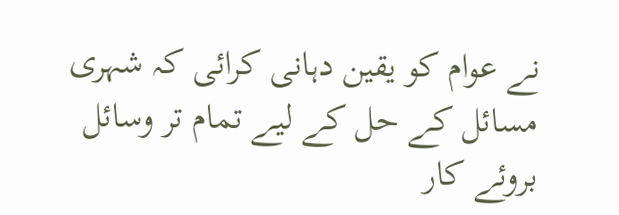نے عوام کو یقین دہانی کرائی کہ شہری مسائل کے حل کے لیے تمام تر وسائل بروئے کار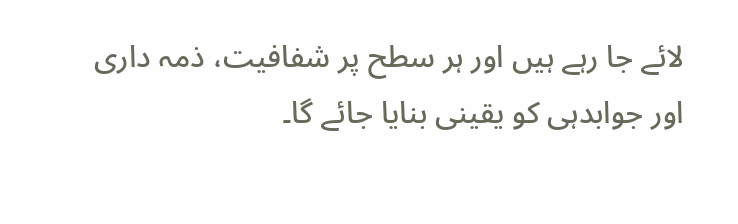لائے جا رہے ہیں اور ہر سطح پر شفافیت، ذمہ داری اور جوابدہی کو یقینی بنایا جائے گا۔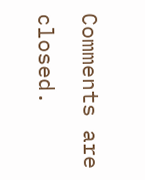Comments are closed.